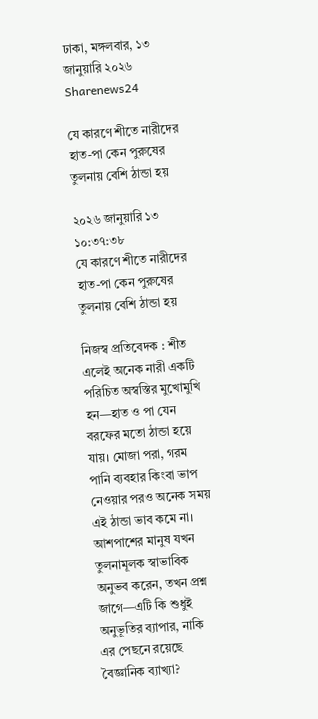ঢাকা, মঙ্গলবার, ১৩ জানুয়ারি ২০২৬
Sharenews24

যে কারণে শীতে নারীদের হাত-পা কেন পুরুষের তুলনায় বেশি ঠান্ডা হয়

২০২৬ জানুয়ারি ১৩ ১০:৩৭:৩৮
যে কারণে শীতে নারীদের হাত-পা কেন পুরুষের তুলনায় বেশি ঠান্ডা হয়

নিজস্ব প্রতিবেদক : শীত এলেই অনেক নারী একটি পরিচিত অস্বস্তির মুখোমুখি হন—হাত ও পা যেন বরফের মতো ঠান্ডা হয়ে যায়। মোজা পরা, গরম পানি ব্যবহার কিংবা ভাপ নেওয়ার পরও অনেক সময় এই ঠান্ডা ভাব কমে না। আশপাশের মানুষ যখন তুলনামূলক স্বাভাবিক অনুভব করেন, তখন প্রশ্ন জাগে—এটি কি শুধুই অনুভূতির ব্যাপার, নাকি এর পেছনে রয়েছে বৈজ্ঞানিক ব্যাখ্যা?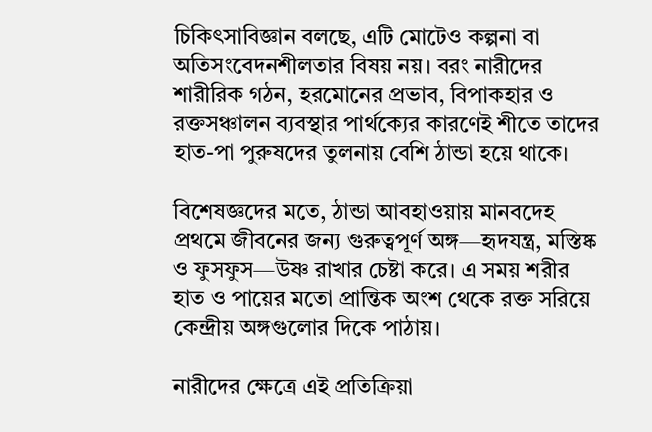চিকিৎসাবিজ্ঞান বলছে, এটি মোটেও কল্পনা বা অতিসংবেদনশীলতার বিষয় নয়। বরং নারীদের শারীরিক গঠন, হরমোনের প্রভাব, বিপাকহার ও রক্তসঞ্চালন ব্যবস্থার পার্থক্যের কারণেই শীতে তাদের হাত-পা পুরুষদের তুলনায় বেশি ঠান্ডা হয়ে থাকে।

বিশেষজ্ঞদের মতে, ঠান্ডা আবহাওয়ায় মানবদেহ প্রথমে জীবনের জন্য গুরুত্বপূর্ণ অঙ্গ—হৃদযন্ত্র, মস্তিষ্ক ও ফুসফুস—উষ্ণ রাখার চেষ্টা করে। এ সময় শরীর হাত ও পায়ের মতো প্রান্তিক অংশ থেকে রক্ত সরিয়ে কেন্দ্রীয় অঙ্গগুলোর দিকে পাঠায়।

নারীদের ক্ষেত্রে এই প্রতিক্রিয়া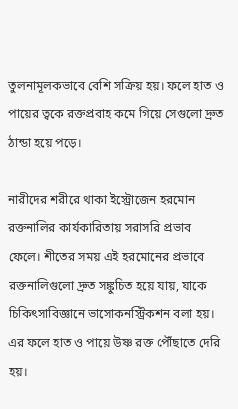তুলনামূলকভাবে বেশি সক্রিয় হয়। ফলে হাত ও পায়ের ত্বকে রক্তপ্রবাহ কমে গিয়ে সেগুলো দ্রুত ঠান্ডা হয়ে পড়ে।

নারীদের শরীরে থাকা ইস্ট্রোজেন হরমোন রক্তনালির কার্যকারিতায় সরাসরি প্রভাব ফেলে। শীতের সময় এই হরমোনের প্রভাবে রক্তনালিগুলো দ্রুত সঙ্কুচিত হয়ে যায়, যাকে চিকিৎসাবিজ্ঞানে ভাসোকনস্ট্রিকশন বলা হয়। এর ফলে হাত ও পায়ে উষ্ণ রক্ত পৌঁছাতে দেরি হয়।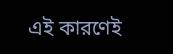এই কারণেই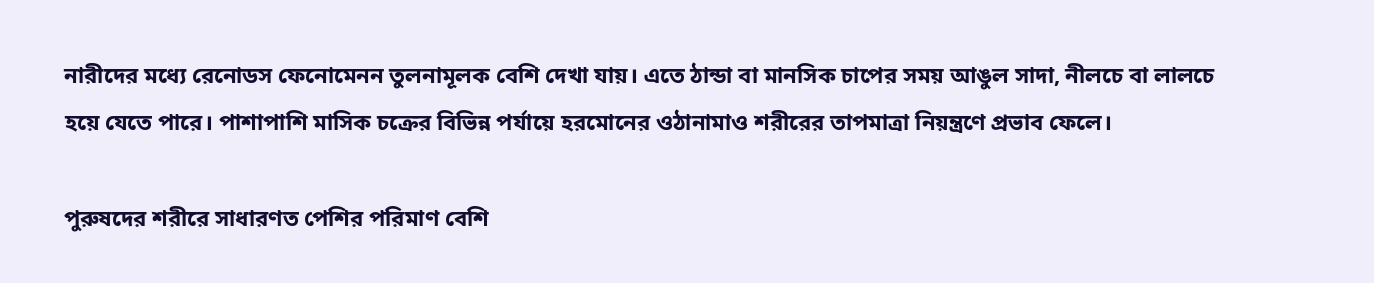নারীদের মধ্যে রেনোডস ফেনোমেনন তুলনামূলক বেশি দেখা যায়। এতে ঠান্ডা বা মানসিক চাপের সময় আঙুল সাদা, নীলচে বা লালচে হয়ে যেতে পারে। পাশাপাশি মাসিক চক্রের বিভিন্ন পর্যায়ে হরমোনের ওঠানামাও শরীরের তাপমাত্রা নিয়ন্ত্রণে প্রভাব ফেলে।

পুরুষদের শরীরে সাধারণত পেশির পরিমাণ বেশি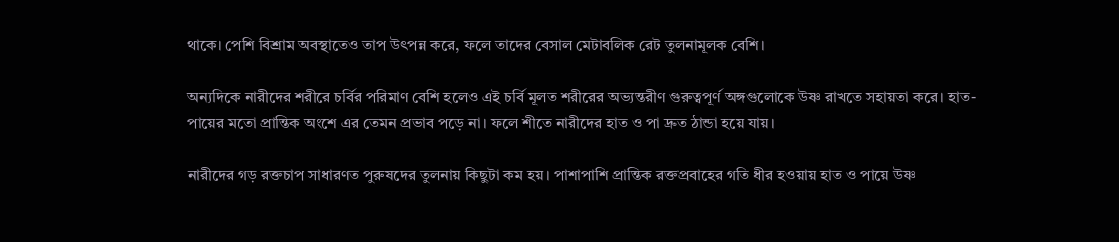থাকে। পেশি বিশ্রাম অবস্থাতেও তাপ উৎপন্ন করে, ফলে তাদের বেসাল মেটাবলিক রেট তুলনামূলক বেশি।

অন্যদিকে নারীদের শরীরে চর্বির পরিমাণ বেশি হলেও এই চর্বি মূলত শরীরের অভ্যন্তরীণ গুরুত্বপূর্ণ অঙ্গগুলোকে উষ্ণ রাখতে সহায়তা করে। হাত-পায়ের মতো প্রান্তিক অংশে এর তেমন প্রভাব পড়ে না। ফলে শীতে নারীদের হাত ও পা দ্রুত ঠান্ডা হয়ে যায়।

নারীদের গড় রক্তচাপ সাধারণত পুরুষদের তুলনায় কিছুটা কম হয়। পাশাপাশি প্রান্তিক রক্তপ্রবাহের গতি ধীর হওয়ায় হাত ও পায়ে উষ্ণ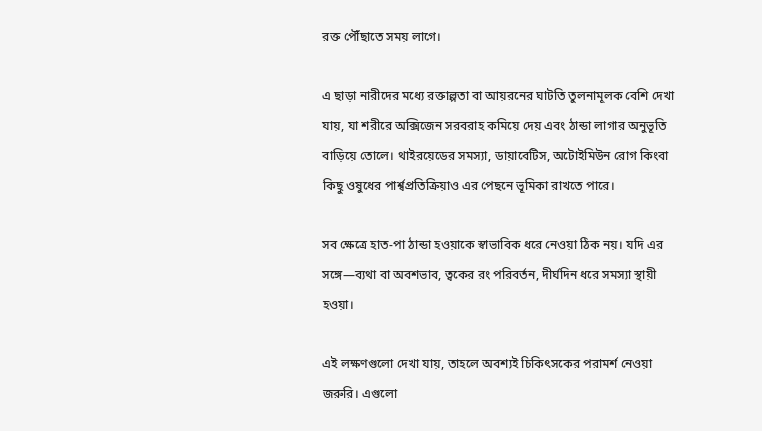রক্ত পৌঁছাতে সময় লাগে।

এ ছাড়া নারীদের মধ্যে রক্তাল্পতা বা আয়রনের ঘাটতি তুলনামূলক বেশি দেখা যায়, যা শরীরে অক্সিজেন সরবরাহ কমিয়ে দেয় এবং ঠান্ডা লাগার অনুভূতি বাড়িয়ে তোলে। থাইরয়েডের সমস্যা, ডায়াবেটিস, অটোইমিউন রোগ কিংবা কিছু ওষুধের পার্শ্বপ্রতিক্রিয়াও এর পেছনে ভূমিকা রাখতে পারে।

সব ক্ষেত্রে হাত-পা ঠান্ডা হওয়াকে স্বাভাবিক ধরে নেওয়া ঠিক নয়। যদি এর সঙ্গে—ব্যথা বা অবশভাব, ত্বকের রং পরিবর্তন, দীর্ঘদিন ধরে সমস্যা স্থায়ী হওয়া।

এই লক্ষণগুলো দেখা যায়, তাহলে অবশ্যই চিকিৎসকের পরামর্শ নেওয়া জরুরি। এগুলো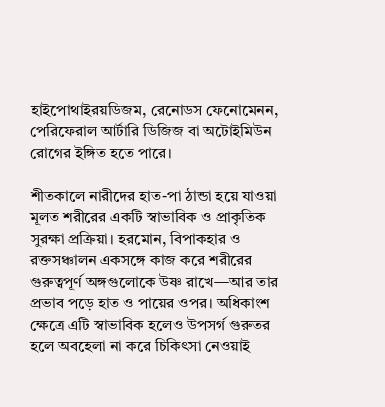হাইপোথাইরয়ডিজম, রেনোডস ফেনোমেনন, পেরিফেরাল আর্টারি ডিজিজ বা অটোইমিউন রোগের ইঙ্গিত হতে পারে।

শীতকালে নারীদের হাত-পা ঠান্ডা হয়ে যাওয়া মূলত শরীরের একটি স্বাভাবিক ও প্রাকৃতিক সুরক্ষা প্রক্রিয়া। হরমোন, বিপাকহার ও রক্তসঞ্চালন একসঙ্গে কাজ করে শরীরের গুরুত্বপূর্ণ অঙ্গগুলোকে উষ্ণ রাখে—আর তার প্রভাব পড়ে হাত ও পায়ের ওপর। অধিকাংশ ক্ষেত্রে এটি স্বাভাবিক হলেও উপসর্গ গুরুতর হলে অবহেলা না করে চিকিৎসা নেওয়াই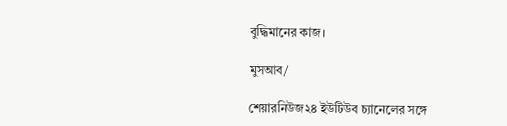বুদ্ধিমানের কাজ।

মুসআব/

শেয়ারনিউজ২৪ ইউটিউব চ্যানেলের সঙ্গে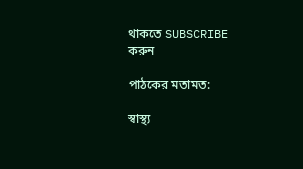থাকতে SUBSCRIBE করুন

পাঠকের মতামত:

স্বাস্থ্য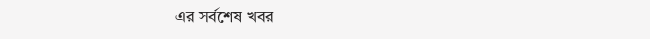এর সর্বশেষ খবর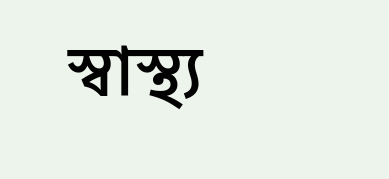স্বাস্থ্য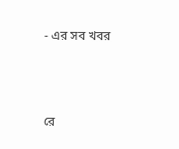- এর সব খবর



রে